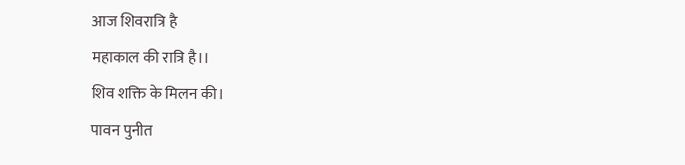आज शिवरात्रि है
महाकाल की रात्रि है।।
शिव शक्ति के मिलन की।
पावन पुनीत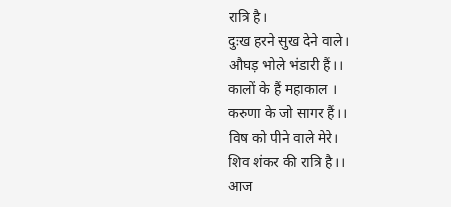रात्रि है।
दुःख हरने सुख देने वाले।
औघड़ भोले भंडारी हैं।।
कालों के हैं महाकाल ।
करुणा के जो सागर हैं।।
विष को पीने वाले मेरे।
शिव शंकर की रात्रि है।।
आज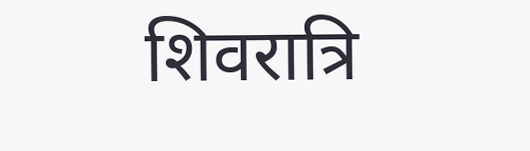शिवरात्रि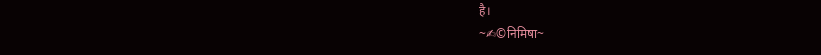है।
~✍©निमिषा~